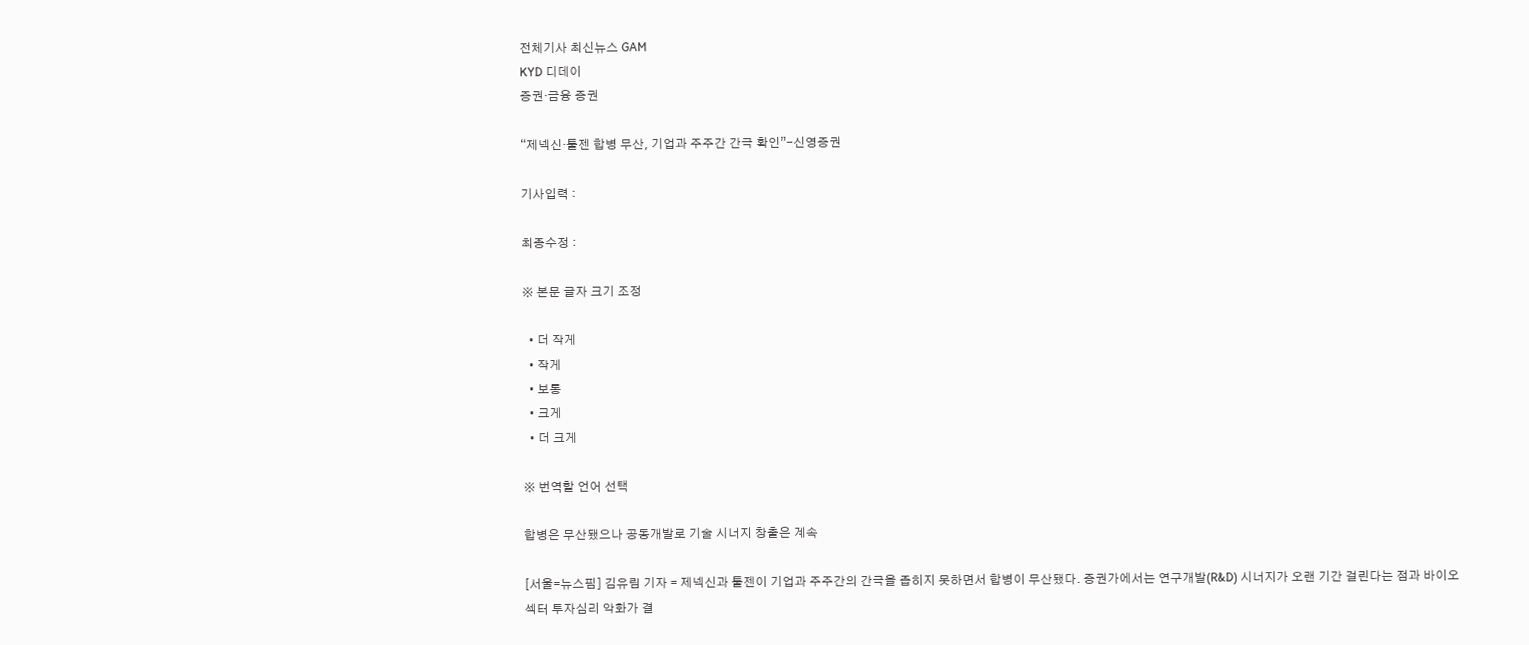전체기사 최신뉴스 GAM
KYD 디데이
증권·금융 증권

“제넥신·툴젠 합병 무산, 기업과 주주간 간극 확인”-신영증권

기사입력 :

최종수정 :

※ 본문 글자 크기 조정

  • 더 작게
  • 작게
  • 보통
  • 크게
  • 더 크게

※ 번역할 언어 선택

합병은 무산됐으나 공동개발로 기술 시너지 창출은 계속

[서울=뉴스핌] 김유림 기자 = 제넥신과 툴젠이 기업과 주주간의 간극을 좁히지 못하면서 합병이 무산됐다. 증권가에서는 연구개발(R&D) 시너지가 오랜 기간 걸린다는 점과 바이오 섹터 투자심리 악화가 결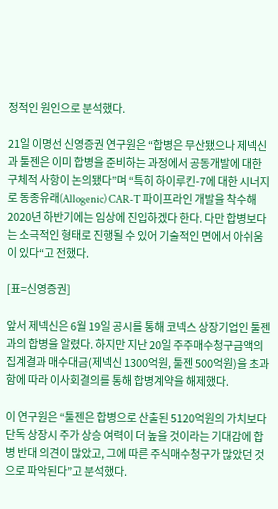정적인 원인으로 분석했다.

21일 이명선 신영증권 연구원은 “합병은 무산됐으나 제넥신과 툴젠은 이미 합병을 준비하는 과정에서 공동개발에 대한 구체적 사항이 논의됐다”며 “특히 하이루킨-7에 대한 시너지로 동종유래(Allogenic) CAR-T 파이프라인 개발을 착수해 2020년 하반기에는 임상에 진입하겠다 한다. 다만 합병보다는 소극적인 형태로 진행될 수 있어 기술적인 면에서 아쉬움이 있다“고 전했다.

[표=신영증권]

앞서 제넥신은 6월 19일 공시를 통해 코넥스 상장기업인 툴젠과의 합병을 알렸다. 하지만 지난 20일 주주매수청구금액의 집계결과 매수대금(제넥신 1300억원, 툴젠 500억원)을 초과함에 따라 이사회결의를 통해 합병계약을 해제했다.

이 연구원은 “툴젠은 합병으로 산출된 5120억원의 가치보다 단독 상장시 주가 상승 여력이 더 높을 것이라는 기대감에 합병 반대 의견이 많았고, 그에 따른 주식매수청구가 많았던 것으로 파악된다”고 분석했다.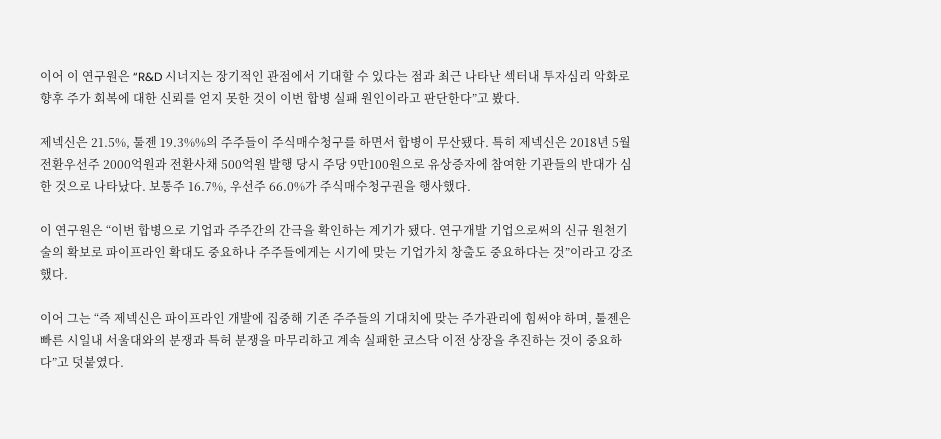이어 이 연구원은 “R&D 시너지는 장기적인 관점에서 기대할 수 있다는 점과 최근 나타난 섹터내 투자심리 악화로 향후 주가 회복에 대한 신뢰를 얻지 못한 것이 이번 합병 실패 원인이라고 판단한다”고 봤다.

제넥신은 21.5%, 툴젠 19.3%%의 주주들이 주식매수청구를 하면서 합병이 무산됐다. 특히 제넥신은 2018년 5월 전환우선주 2000억원과 전환사채 500억원 발행 당시 주당 9만100원으로 유상증자에 참여한 기관들의 반대가 심한 것으로 나타났다. 보통주 16.7%, 우선주 66.0%가 주식매수청구권을 행사했다.

이 연구원은 “이번 합병으로 기업과 주주간의 간극을 확인하는 계기가 됐다. 연구개발 기업으로써의 신규 원천기술의 확보로 파이프라인 확대도 중요하나 주주들에게는 시기에 맞는 기업가치 창출도 중요하다는 것”이라고 강조했다.

이어 그는 “즉 제넥신은 파이프라인 개발에 집중해 기존 주주들의 기대치에 맞는 주가관리에 힘써야 하며, 툴젠은 빠른 시일내 서울대와의 분쟁과 특허 분쟁을 마무리하고 계속 실패한 코스닥 이전 상장을 추진하는 것이 중요하다”고 덧붙였다.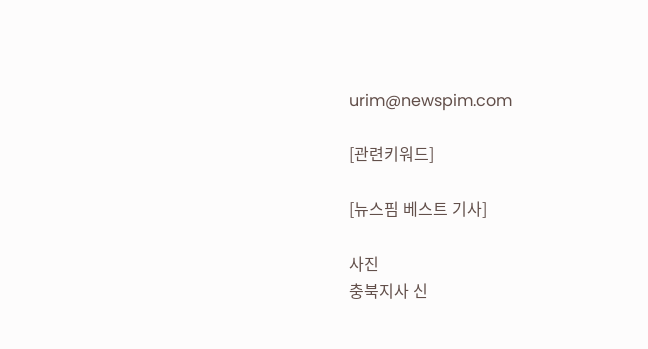urim@newspim.com

[관련키워드]

[뉴스핌 베스트 기사]

사진
충북지사 신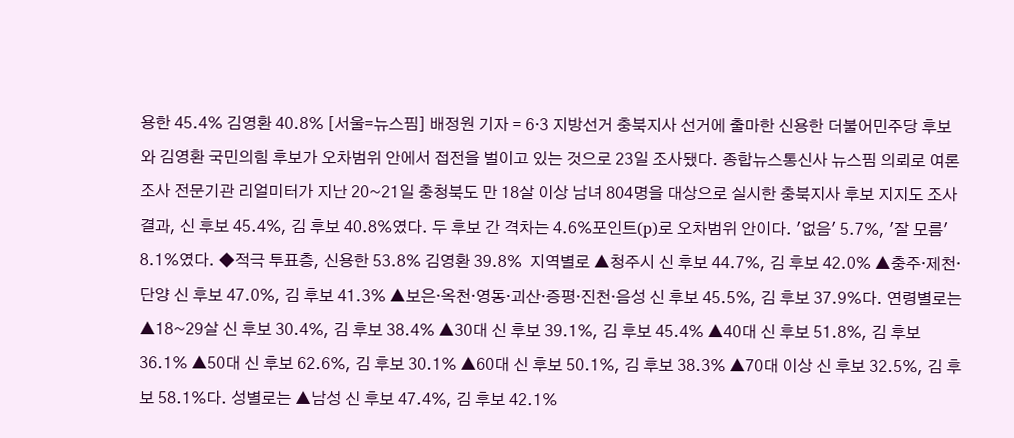용한 45.4% 김영환 40.8% [서울=뉴스핌] 배정원 기자 = 6·3 지방선거 충북지사 선거에 출마한 신용한 더불어민주당 후보와 김영환 국민의힘 후보가 오차범위 안에서 접전을 벌이고 있는 것으로 23일 조사됐다. 종합뉴스통신사 뉴스핌 의뢰로 여론조사 전문기관 리얼미터가 지난 20~21일 충청북도 만 18살 이상 남녀 804명을 대상으로 실시한 충북지사 후보 지지도 조사 결과, 신 후보 45.4%, 김 후보 40.8%였다. 두 후보 간 격차는 4.6%포인트(p)로 오차범위 안이다. '없음' 5.7%, '잘 모름' 8.1%였다. ◆적극 투표층, 신용한 53.8% 김영환 39.8%  지역별로 ▲청주시 신 후보 44.7%, 김 후보 42.0% ▲충주·제천·단양 신 후보 47.0%, 김 후보 41.3% ▲보은·옥천·영동·괴산·증평·진천·음성 신 후보 45.5%, 김 후보 37.9%다. 연령별로는 ▲18~29살 신 후보 30.4%, 김 후보 38.4% ▲30대 신 후보 39.1%, 김 후보 45.4% ▲40대 신 후보 51.8%, 김 후보 36.1% ▲50대 신 후보 62.6%, 김 후보 30.1% ▲60대 신 후보 50.1%, 김 후보 38.3% ▲70대 이상 신 후보 32.5%, 김 후보 58.1%다. 성별로는 ▲남성 신 후보 47.4%, 김 후보 42.1%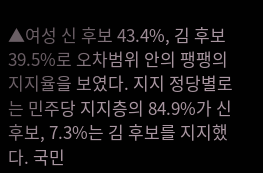▲여성 신 후보 43.4%, 김 후보 39.5%로 오차범위 안의 팽팽의 지지율을 보였다. 지지 정당별로는 민주당 지지층의 84.9%가 신 후보, 7.3%는 김 후보를 지지했다. 국민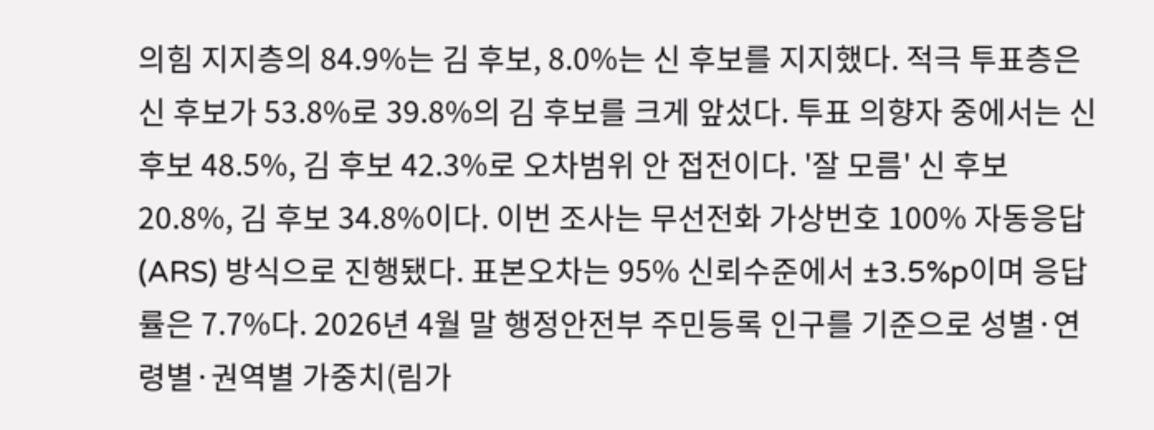의힘 지지층의 84.9%는 김 후보, 8.0%는 신 후보를 지지했다. 적극 투표층은 신 후보가 53.8%로 39.8%의 김 후보를 크게 앞섰다. 투표 의향자 중에서는 신 후보 48.5%, 김 후보 42.3%로 오차범위 안 접전이다. '잘 모름' 신 후보 20.8%, 김 후보 34.8%이다. 이번 조사는 무선전화 가상번호 100% 자동응답(ARS) 방식으로 진행됐다. 표본오차는 95% 신뢰수준에서 ±3.5%p이며 응답률은 7.7%다. 2026년 4월 말 행정안전부 주민등록 인구를 기준으로 성별·연령별·권역별 가중치(림가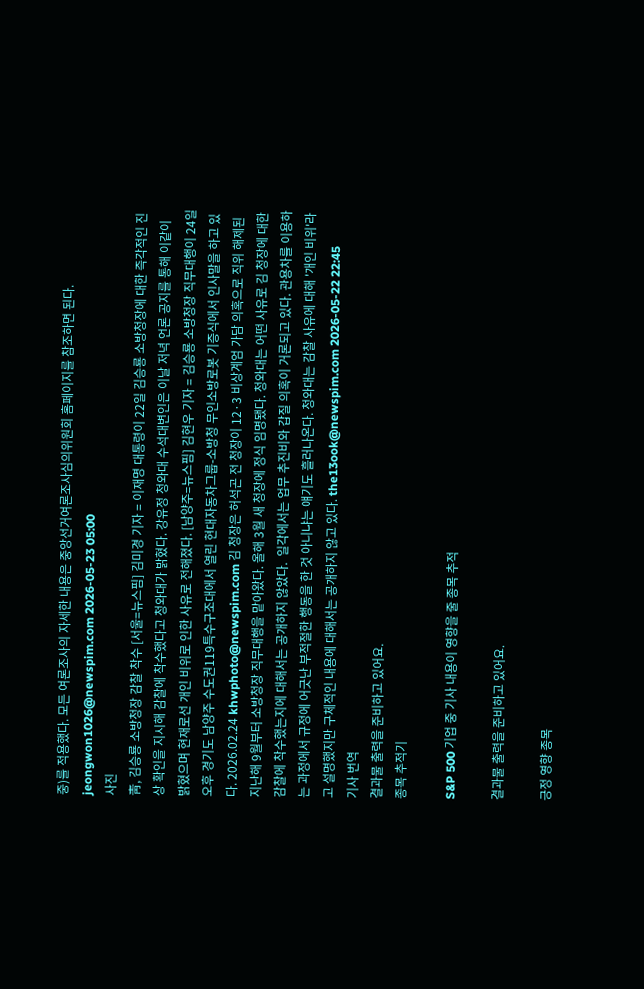중)를 적용했다. 모든 여론조사의 자세한 내용은 중앙선거여론조사심의위원회 홈페이지를 참조하면 된다. jeongwon1026@newspim.com 2026-05-23 05:00
사진
靑, 김승룡 소방청장 감찰 착수 [서울=뉴스핌] 김미경 기자 = 이재명 대통령이 22일 김승룡 소방청장에 대한 즉각적인 진상 확인을 지시해 감찰에 착수했다고 청와대가 밝혔다. 강유정 청와대 수석대변인은 이날 저녁 언론 공지를 통해 이같이 밝혔으며 현재로선 개인 비위로 인한 사유로 전해졌다. [남양주=뉴스핌] 김현우 기자 = 김승룡 소방청장 직무대행이 24일 오후 경기도 남양주 수도권119특수구조대에서 열린 현대자동차그룹-소방청 무인소방로봇 기증식에서 인사말을 하고 있다. 2026.02.24 khwphoto@newspim.com 김 청장은 허석곤 전 청장이 12·3 비상계엄 가담 의혹으로 직위 해제된 지난해 9월부터 소방청장 직무대행을 맡아왔다. 올해 3월 새 청장에 정식 임명됐다. 청와대는 어떤 사유로 김 청장에 대한 감찰에 착수했는지에 대해서는 공개하지 않았다.  일각에서는 업무 추진비와 갑질 의혹이 거론되고 있다. 관용차를 이용하는 과정에서 규정에 어긋난 부적절한 행동을 한 것 아니냐는 얘기도 흘러나온다. 청와대는 감찰 사유에 대해 '개인 비위'라고 설명했지만 구체적인 내용에 대해서는 공개하지 않고 있다. the13ook@newspim.com 2026-05-22 22:45
기사 번역
결과물 출력을 준비하고 있어요.
종목 추적기

S&P 500 기업 중 기사 내용이 영향을 줄 종목 추적

결과물 출력을 준비하고 있어요.

긍정 영향 종목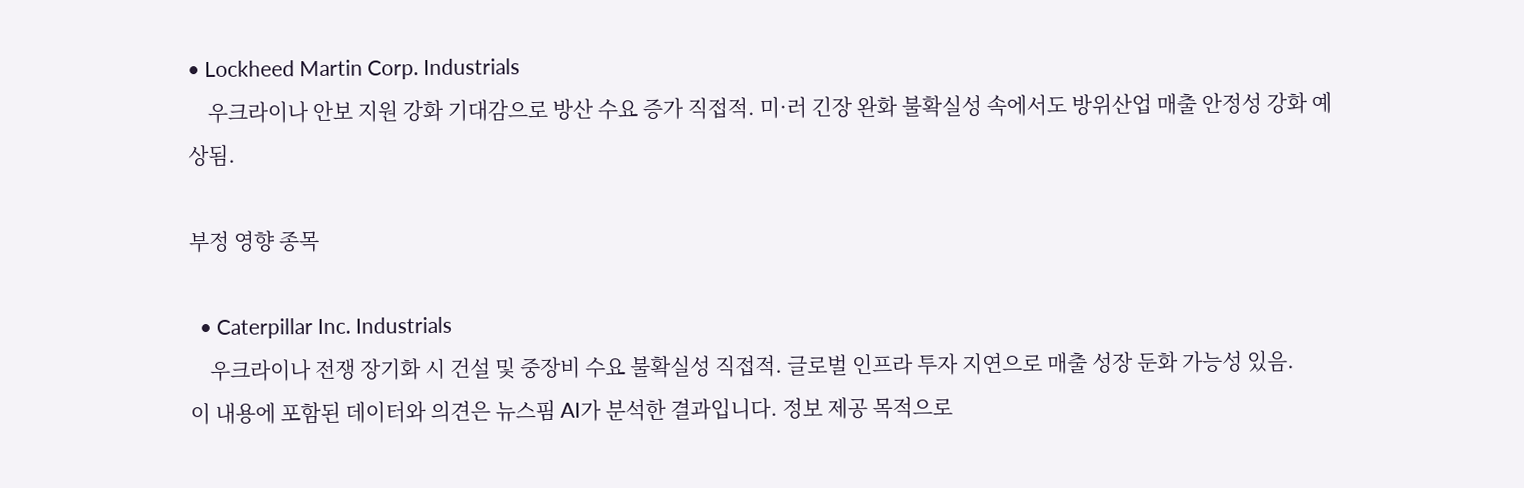• Lockheed Martin Corp. Industrials
    우크라이나 안보 지원 강화 기대감으로 방산 수요 증가 직접적. 미·러 긴장 완화 불확실성 속에서도 방위산업 매출 안정성 강화 예상됨.

부정 영향 종목

  • Caterpillar Inc. Industrials
    우크라이나 전쟁 장기화 시 건설 및 중장비 수요 불확실성 직접적. 글로벌 인프라 투자 지연으로 매출 성장 둔화 가능성 있음.
이 내용에 포함된 데이터와 의견은 뉴스핌 AI가 분석한 결과입니다. 정보 제공 목적으로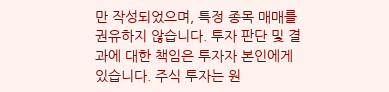만 작성되었으며, 특정 종목 매매를 권유하지 않습니다. 투자 판단 및 결과에 대한 책임은 투자자 본인에게 있습니다. 주식 투자는 원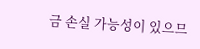금 손실 가능성이 있으므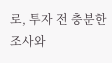로, 투자 전 충분한 조사와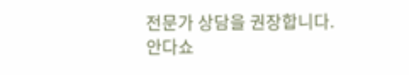전문가 상담을 권장합니다.
안다쇼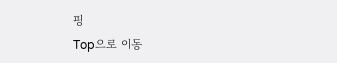핑
Top으로 이동